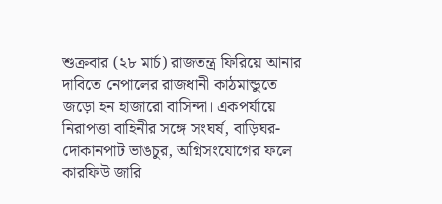শুক্রবার (২৮ মার্চ) রাজতন্ত্র ফিরিয়ে আনার দাবিতে নেপালের রাজধানী কাঠমান্ডুতে জড়ো হন হাজারো বাসিন্দা। একপর্যায়ে নিরাপত্তা বাহিনীর সঙ্গে সংঘর্ষ, বাড়িঘর-দোকানপাট ভাঙচুর, অগ্নিসংযোগের ফলে কারফিউ জারি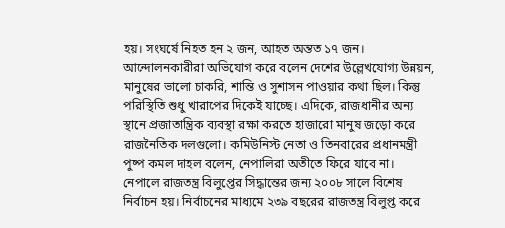হয়। সংঘর্ষে নিহত হন ২ জন, আহত অন্তত ১৭ জন। আন্দোলনকারীরা অভিযোগ করে বলেন দেশের উল্লেখযোগ্য উন্নয়ন, মানুষের ভালো চাকরি, শান্তি ও সুশাসন পাওয়ার কথা ছিল। কিন্তু পরিস্থিতি শুধু খারাপের দিকেই যাচ্ছে। এদিকে, রাজধানীর অন্য স্থানে প্রজাতান্ত্রিক ব্যবস্থা রক্ষা করতে হাজারো মানুষ জড়ো করে রাজনৈতিক দলগুলো। কমিউনিস্ট নেতা ও তিনবারের প্রধানমন্ত্রী পুষ্প কমল দাহল বলেন, নেপালিরা অতীতে ফিরে যাবে না।
নেপালে রাজতন্ত্র বিলুপ্তের সিদ্ধান্তের জন্য ২০০৮ সালে বিশেষ নির্বাচন হয়। নির্বাচনের মাধ্যমে ২৩৯ বছরের রাজতন্ত্র বিলুপ্ত করে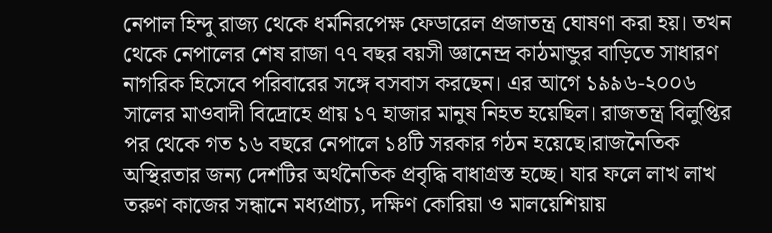নেপাল হিন্দু রাজ্য থেকে ধর্মনিরপেক্ষ ফেডারেল প্রজাতন্ত্র ঘোষণা করা হয়। তখন থেকে নেপালের শেষ রাজা ৭৭ বছর বয়সী জ্ঞানেন্দ্র কাঠমান্ডুর বাড়িতে সাধারণ নাগরিক হিসেবে পরিবারের সঙ্গে বসবাস করছেন। এর আগে ১৯৯৬-২০০৬ সালের মাওবাদী বিদ্রোহে প্রায় ১৭ হাজার মানুষ নিহত হয়েছিল। রাজতন্ত্র বিলুপ্তির পর থেকে গত ১৬ বছরে নেপালে ১৪টি সরকার গঠন হয়েছে।রাজনৈতিক অস্থিরতার জন্য দেশটির অর্থনৈতিক প্রবৃদ্ধি বাধাগ্রস্ত হচ্ছে। যার ফলে লাখ লাখ তরুণ কাজের সন্ধানে মধ্যপ্রাচ্য, দক্ষিণ কোরিয়া ও মালয়েশিয়ায়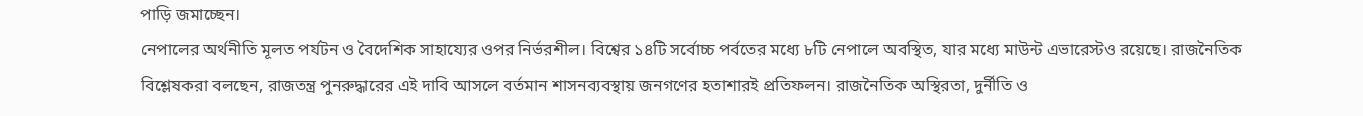পাড়ি জমাচ্ছেন।
নেপালের অর্থনীতি মূলত পর্যটন ও বৈদেশিক সাহায্যের ওপর নির্ভরশীল। বিশ্বের ১৪টি সর্বোচ্চ পর্বতের মধ্যে ৮টি নেপালে অবস্থিত, যার মধ্যে মাউন্ট এভারেস্টও রয়েছে। রাজনৈতিক বিশ্লেষকরা বলছেন, রাজতন্ত্র পুনরুদ্ধারের এই দাবি আসলে বর্তমান শাসনব্যবস্থায় জনগণের হতাশারই প্রতিফলন। রাজনৈতিক অস্থিরতা, দুর্নীতি ও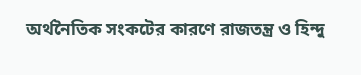অর্থনৈতিক সংকটের কারণে রাজতন্ত্র ও হিন্দু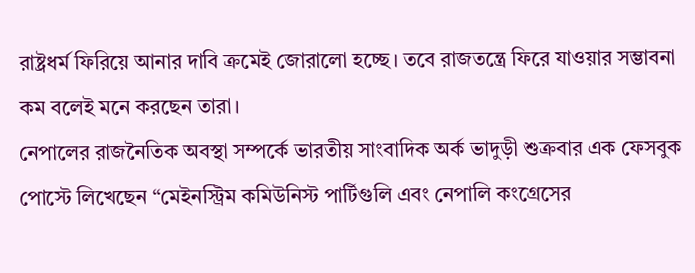রাষ্ট্রধর্ম ফিরিয়ে আনার দাবি ক্রমেই জোরালো হচ্ছে। তবে রাজতন্ত্রে ফিরে যাওয়ার সম্ভাবনা কম বলেই মনে করছেন তারা।
নেপালের রাজনৈতিক অবস্থা সম্পর্কে ভারতীয় সাংবাদিক অর্ক ভাদুড়ী শুক্রবার এক ফেসবুক পোস্টে লিখেছেন “মেইনস্ট্রিম কমিউনিস্ট পার্টিগুলি এবং নেপালি কংগ্রেসের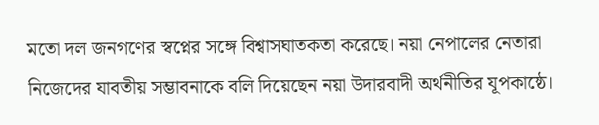মতো দল জনগণের স্বপ্নের সঙ্গে বিশ্বাসঘাতকতা করেছে। নয়া নেপালের নেতারা নিজেদের যাবতীয় সম্ভাবনাকে বলি দিয়েছেন নয়া উদারবাদী অর্থনীতির যূপকাষ্ঠে।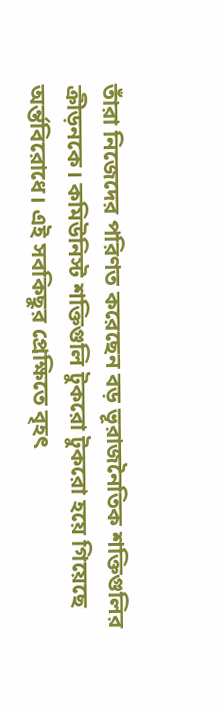তাঁরা নিজেদের পরিণত করেছেন বড় ভূরাজনৈতিক শক্তিগুলির ক্রীড়নকে। কমিউনিস্ট শক্তিগুলি টুকরো টুকরো হয়ে গিয়েছে অর্ন্তবিরোধে। এই সবকিছুর প্রেক্ষিতে বৃহৎ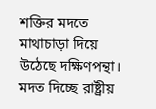শক্তির মদতে মাথাচাড়া দিয়ে উঠেছে দক্ষিণপন্থা। মদত দিচ্ছে রাষ্ট্রীয়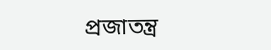প্রজাতন্ত্র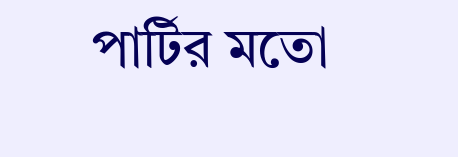পার্টির মতো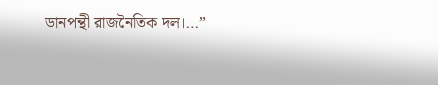ডানপন্থী রাজনৈতিক দল।…”